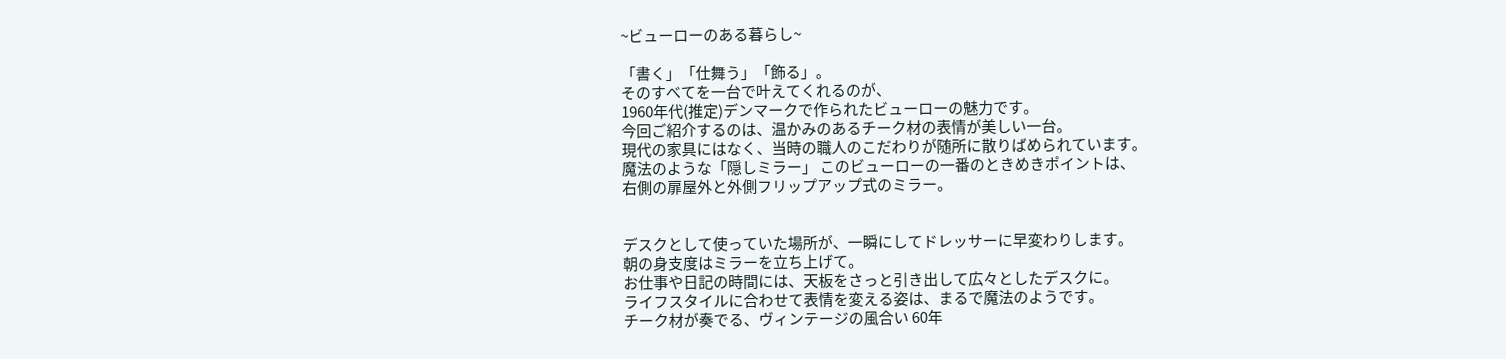~ビューローのある暮らし~

「書く」「仕舞う」「飾る」。
そのすべてを一台で叶えてくれるのが、
1960年代(推定)デンマークで作られたビューローの魅力です。
今回ご紹介するのは、温かみのあるチーク材の表情が美しい一台。
現代の家具にはなく、当時の職人のこだわりが随所に散りばめられています。
魔法のような「隠しミラー」 このビューローの一番のときめきポイントは、
右側の扉屋外と外側フリップアップ式のミラー。


デスクとして使っていた場所が、一瞬にしてドレッサーに早変わりします。
朝の身支度はミラーを立ち上げて。
お仕事や日記の時間には、天板をさっと引き出して広々としたデスクに。
ライフスタイルに合わせて表情を変える姿は、まるで魔法のようです。
チーク材が奏でる、ヴィンテージの風合い 60年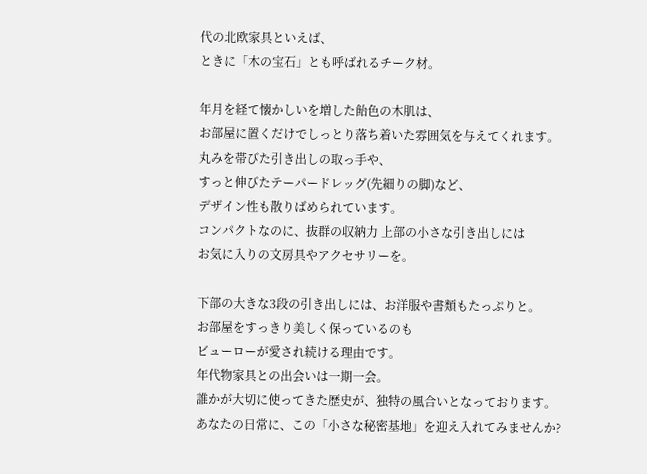代の北欧家具といえば、
ときに「木の宝石」とも呼ばれるチーク材。

年月を経て懐かしいを増した飴色の木肌は、
お部屋に置くだけでしっとり落ち着いた雰囲気を与えてくれます。
丸みを帯びた引き出しの取っ手や、
すっと伸びたテーパードレッグ(先細りの脚)など、
デザイン性も散りばめられています。
コンパクトなのに、抜群の収納力 上部の小さな引き出しには
お気に入りの文房具やアクセサリーを。

下部の大きな3段の引き出しには、お洋服や書類もたっぷりと。
お部屋をすっきり美しく保っているのも
ビューローが愛され続ける理由です。
年代物家具との出会いは一期一会。
誰かが大切に使ってきた歴史が、独特の風合いとなっております。
あなたの日常に、この「小さな秘密基地」を迎え入れてみませんか?